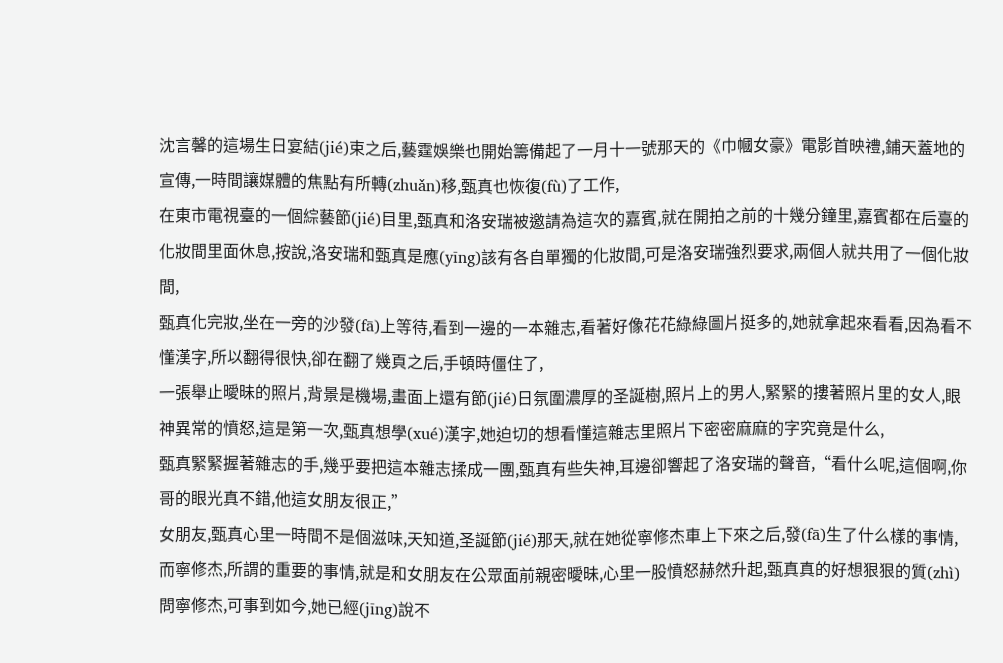沈言馨的這場生日宴結(jié)束之后,藝霆娛樂也開始籌備起了一月十一號那天的《巾幗女豪》電影首映禮,鋪天蓋地的宣傳,一時間讓媒體的焦點有所轉(zhuǎn)移,甄真也恢復(fù)了工作,
在東市電視臺的一個綜藝節(jié)目里,甄真和洛安瑞被邀請為這次的嘉賓,就在開拍之前的十幾分鐘里,嘉賓都在后臺的化妝間里面休息,按說,洛安瑞和甄真是應(yīng)該有各自單獨的化妝間,可是洛安瑞強烈要求,兩個人就共用了一個化妝間,
甄真化完妝,坐在一旁的沙發(fā)上等待,看到一邊的一本雜志,看著好像花花綠綠圖片挺多的,她就拿起來看看,因為看不懂漢字,所以翻得很快,卻在翻了幾頁之后,手頓時僵住了,
一張舉止曖昧的照片,背景是機場,畫面上還有節(jié)日氛圍濃厚的圣誕樹,照片上的男人,緊緊的摟著照片里的女人,眼神異常的憤怒,這是第一次,甄真想學(xué)漢字,她迫切的想看懂這雜志里照片下密密麻麻的字究竟是什么,
甄真緊緊握著雜志的手,幾乎要把這本雜志揉成一團,甄真有些失神,耳邊卻響起了洛安瑞的聲音,“看什么呢,這個啊,你哥的眼光真不錯,他這女朋友很正,”
女朋友,甄真心里一時間不是個滋味,天知道,圣誕節(jié)那天,就在她從寧修杰車上下來之后,發(fā)生了什么樣的事情,而寧修杰,所謂的重要的事情,就是和女朋友在公眾面前親密曖昧,心里一股憤怒赫然升起,甄真真的好想狠狠的質(zhì)問寧修杰,可事到如今,她已經(jīng)說不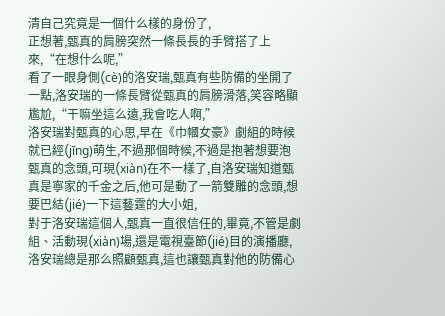清自己究竟是一個什么樣的身份了,
正想著,甄真的肩膀突然一條長長的手臂搭了上來,“在想什么呢,”
看了一眼身側(cè)的洛安瑞,甄真有些防備的坐開了一點,洛安瑞的一條長臂從甄真的肩膀滑落,笑容略顯尷尬,“干嘛坐這么遠,我會吃人啊,”
洛安瑞對甄真的心思,早在《巾幗女豪》劇組的時候就已經(jīng)萌生,不過那個時候,不過是抱著想要泡甄真的念頭,可現(xiàn)在不一樣了,自洛安瑞知道甄真是寧家的千金之后,他可是動了一箭雙雕的念頭,想要巴結(jié)一下這藝霆的大小姐,
對于洛安瑞這個人,甄真一直很信任的,畢竟,不管是劇組、活動現(xiàn)場,還是電視臺節(jié)目的演播廳,洛安瑞總是那么照顧甄真,這也讓甄真對他的防備心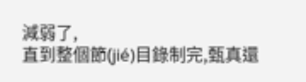減弱了,
直到整個節(jié)目錄制完,甄真還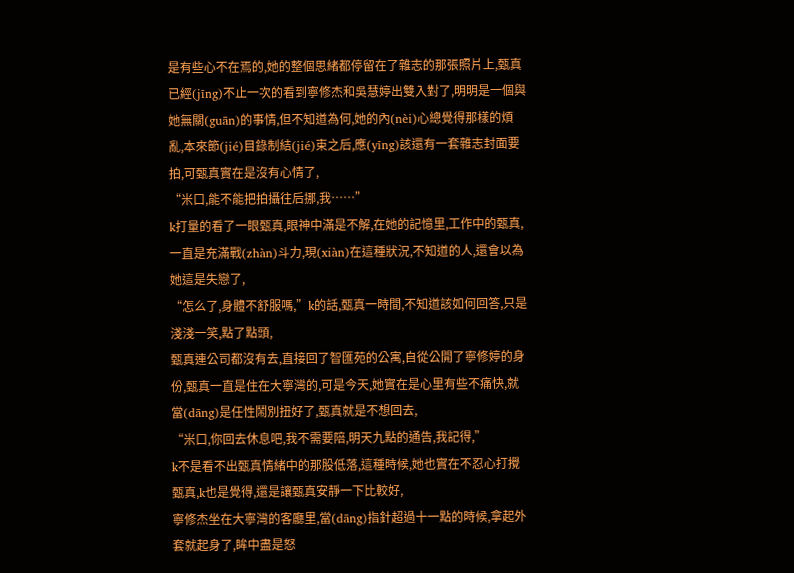是有些心不在焉的,她的整個思緒都停留在了雜志的那張照片上,甄真已經(jīng)不止一次的看到寧修杰和吳慧婷出雙入對了,明明是一個與她無關(guān)的事情,但不知道為何,她的內(nèi)心總覺得那樣的煩亂,本來節(jié)目錄制結(jié)束之后,應(yīng)該還有一套雜志封面要拍,可甄真實在是沒有心情了,
“米口,能不能把拍攝往后挪,我……”
k打量的看了一眼甄真,眼神中滿是不解,在她的記憶里,工作中的甄真,一直是充滿戰(zhàn)斗力,現(xiàn)在這種狀況,不知道的人,還會以為她這是失戀了,
“怎么了,身體不舒服嗎,”k的話,甄真一時間,不知道該如何回答,只是淺淺一笑,點了點頭,
甄真連公司都沒有去,直接回了智匯苑的公寓,自從公開了寧修婷的身份,甄真一直是住在大寧灣的,可是今天,她實在是心里有些不痛快,就當(dāng)是任性鬧別扭好了,甄真就是不想回去,
“米口,你回去休息吧,我不需要陪,明天九點的通告,我記得,”
k不是看不出甄真情緒中的那股低落,這種時候,她也實在不忍心打攪甄真,k也是覺得,還是讓甄真安靜一下比較好,
寧修杰坐在大寧灣的客廳里,當(dāng)指針超過十一點的時候,拿起外套就起身了,眸中盡是怒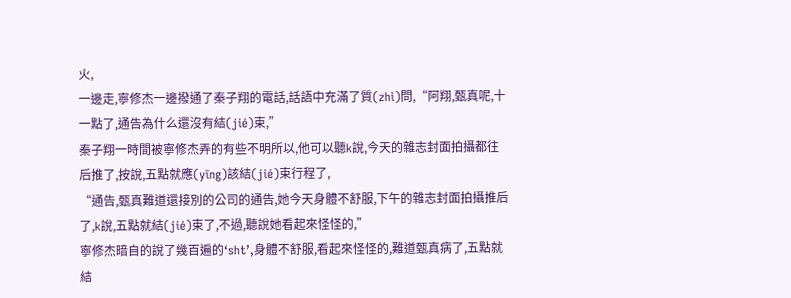火,
一邊走,寧修杰一邊撥通了秦子翔的電話,話語中充滿了質(zhì)問,“阿翔,甄真呢,十一點了,通告為什么還沒有結(jié)束,”
秦子翔一時間被寧修杰弄的有些不明所以,他可以聽k說,今天的雜志封面拍攝都往后推了,按說,五點就應(yīng)該結(jié)束行程了,
“通告,甄真難道還接別的公司的通告,她今天身體不舒服,下午的雜志封面拍攝推后了,k說,五點就結(jié)束了,不過,聽說她看起來怪怪的,”
寧修杰暗自的說了幾百遍的‘sht’,身體不舒服,看起來怪怪的,難道甄真病了,五點就結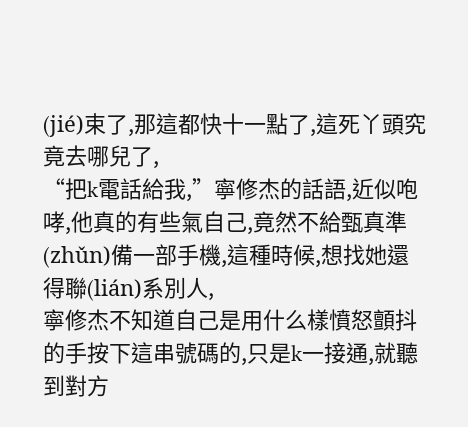(jié)束了,那這都快十一點了,這死丫頭究竟去哪兒了,
“把k電話給我,”寧修杰的話語,近似咆哮,他真的有些氣自己,竟然不給甄真準(zhǔn)備一部手機,這種時候,想找她還得聯(lián)系別人,
寧修杰不知道自己是用什么樣憤怒顫抖的手按下這串號碼的,只是k一接通,就聽到對方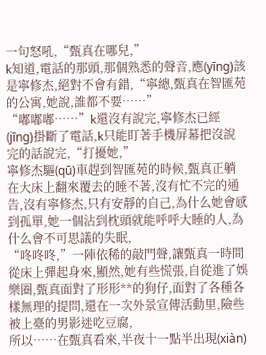一句怒吼,“甄真在哪兒,”
k知道,電話的那頭,那個熟悉的聲音,應(yīng)該是寧修杰,絕對不會有錯,“寧總,甄真在智匯苑的公寓,她說,誰都不要……”
“嘟嘟嘟……”k還沒有說完,寧修杰已經(jīng)掛斷了電話,k只能盯著手機屏幕把沒說完的話說完,“打擾她,”
寧修杰驅(qū)車趕到智匯苑的時候,甄真正躺在大床上翻來覆去的睡不著,沒有忙不完的通告,沒有寧修杰,只有安靜的自己,為什么她會感到孤單,她一個沾到枕頭就能呼呼大睡的人,為什么會不可思議的失眠,
“咚咚咚,”一陣依稀的敲門聲,讓甄真一時間從床上彈起身來,顯然,她有些慌張,自從進了娛樂圈,甄真面對了形形**的狗仔,面對了各種各樣無理的提問,還在一次外景宣傳活動里,險些被上臺的男影迷吃豆腐,
所以……在甄真看來,半夜十一點半出現(xiàn)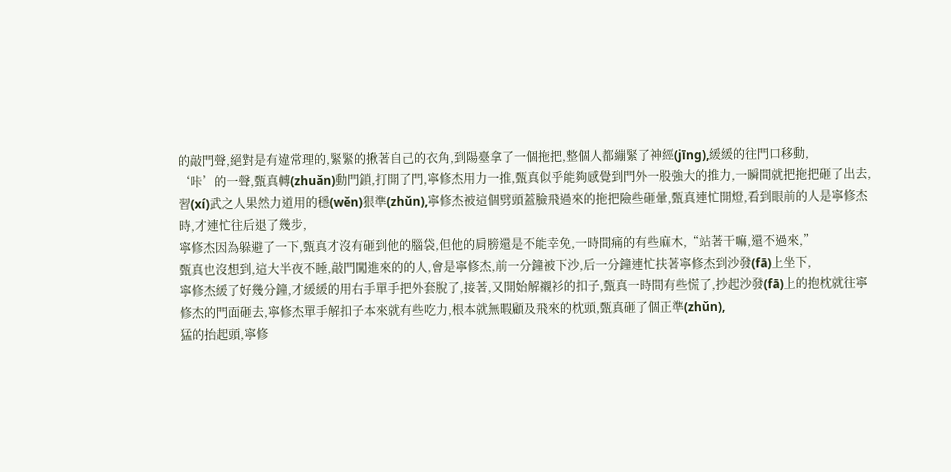的敲門聲,絕對是有違常理的,緊緊的揪著自己的衣角,到陽臺拿了一個拖把,整個人都繃緊了神經(jīng),緩緩的往門口移動,
‘咔’的一聲,甄真轉(zhuǎn)動門鎖,打開了門,寧修杰用力一推,甄真似乎能夠感覺到門外一股強大的推力,一瞬間就把拖把砸了出去,
習(xí)武之人果然力道用的穩(wěn)狠準(zhǔn),寧修杰被這個劈頭蓋臉飛過來的拖把險些砸暈,甄真連忙開燈,看到眼前的人是寧修杰時,才連忙往后退了幾步,
寧修杰因為躲避了一下,甄真才沒有砸到他的腦袋,但他的肩膀還是不能幸免,一時間痛的有些麻木,“站著干嘛,還不過來,”
甄真也沒想到,這大半夜不睡,敲門闖進來的的人,會是寧修杰,前一分鐘被下沙,后一分鐘連忙扶著寧修杰到沙發(fā)上坐下,
寧修杰緩了好幾分鐘,才緩緩的用右手單手把外套脫了,接著,又開始解襯衫的扣子,甄真一時間有些慌了,抄起沙發(fā)上的抱枕就往寧修杰的門面砸去,寧修杰單手解扣子本來就有些吃力,根本就無暇顧及飛來的枕頭,甄真砸了個正準(zhǔn),
猛的抬起頭,寧修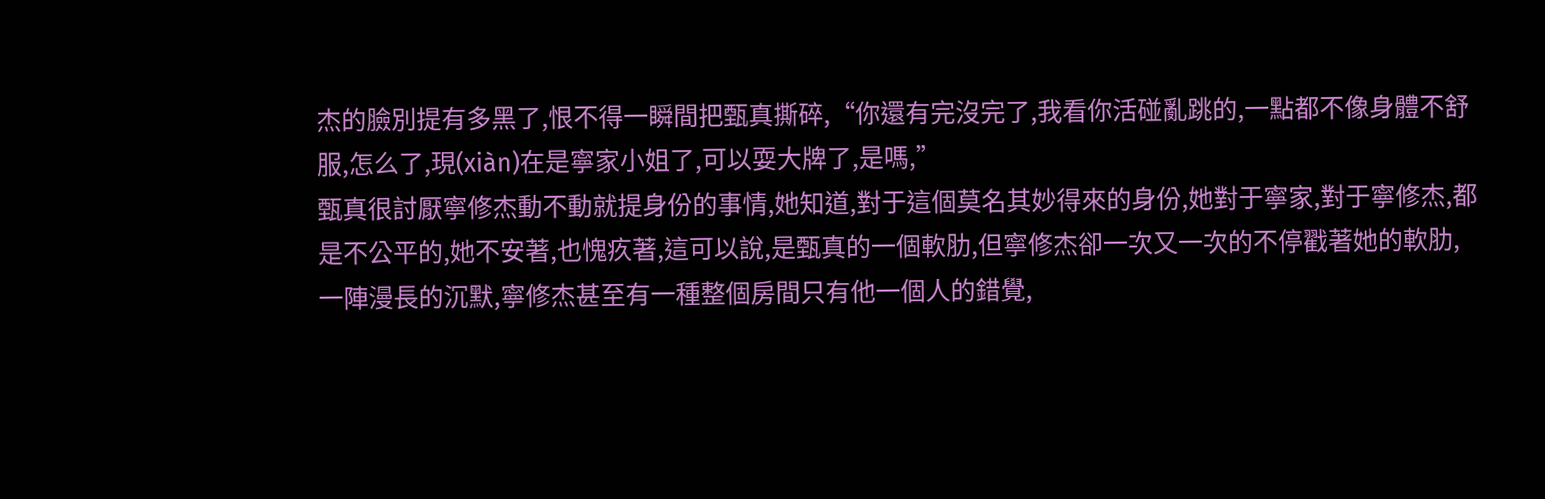杰的臉別提有多黑了,恨不得一瞬間把甄真撕碎,“你還有完沒完了,我看你活碰亂跳的,一點都不像身體不舒服,怎么了,現(xiàn)在是寧家小姐了,可以耍大牌了,是嗎,”
甄真很討厭寧修杰動不動就提身份的事情,她知道,對于這個莫名其妙得來的身份,她對于寧家,對于寧修杰,都是不公平的,她不安著,也愧疚著,這可以說,是甄真的一個軟肋,但寧修杰卻一次又一次的不停戳著她的軟肋,
一陣漫長的沉默,寧修杰甚至有一種整個房間只有他一個人的錯覺,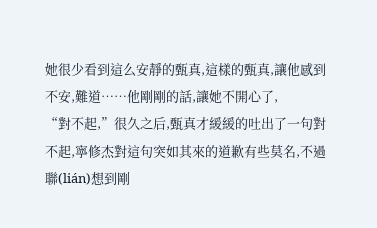她很少看到這么安靜的甄真,這樣的甄真,讓他感到不安,難道……他剛剛的話,讓她不開心了,
“對不起,”很久之后,甄真才緩緩的吐出了一句對不起,寧修杰對這句突如其來的道歉有些莫名,不過聯(lián)想到剛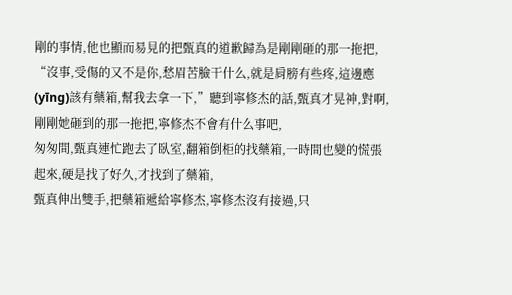剛的事情,他也顯而易見的把甄真的道歉歸為是剛剛砸的那一拖把,
“沒事,受傷的又不是你,愁眉苦臉干什么,就是肩膀有些疼,這邊應(yīng)該有藥箱,幫我去拿一下,”聽到寧修杰的話,甄真才晃神,對啊,剛剛她砸到的那一拖把,寧修杰不會有什么事吧,
匆匆間,甄真連忙跑去了臥室,翻箱倒柜的找藥箱,一時間也變的慌張起來,硬是找了好久,才找到了藥箱,
甄真伸出雙手,把藥箱遞給寧修杰,寧修杰沒有接過,只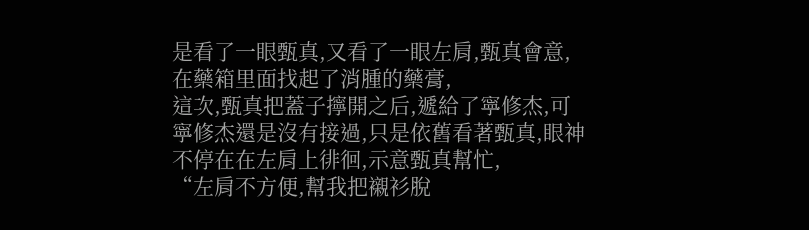是看了一眼甄真,又看了一眼左肩,甄真會意,在藥箱里面找起了消腫的藥膏,
這次,甄真把蓋子擰開之后,遞給了寧修杰,可寧修杰還是沒有接過,只是依舊看著甄真,眼神不停在在左肩上徘徊,示意甄真幫忙,
“左肩不方便,幫我把襯衫脫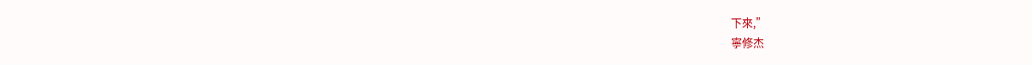下來,”
寧修杰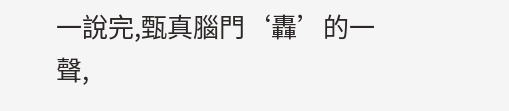一說完,甄真腦門‘轟’的一聲,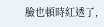臉也頓時紅透了,